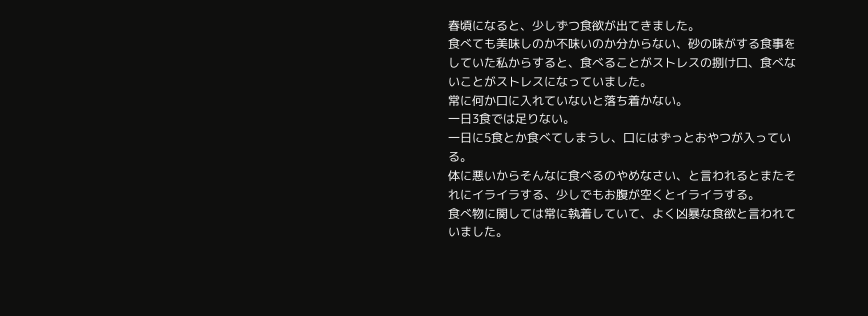春頃になると、少しずつ食欲が出てきました。
食べても美味しのか不味いのか分からない、砂の味がする食事をしていた私からすると、食べることがストレスの捌け口、食べないことがストレスになっていました。
常に何か口に入れていないと落ち着かない。
一日3食では足りない。
一日に5食とか食べてしまうし、口にはずっとおやつが入っている。
体に悪いからそんなに食べるのやめなさい、と言われるとまたそれにイライラする、少しでもお腹が空くとイライラする。
食べ物に関しては常に執着していて、よく凶暴な食欲と言われていました。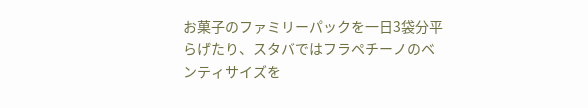お菓子のファミリーパックを一日3袋分平らげたり、スタバではフラペチーノのベンティサイズを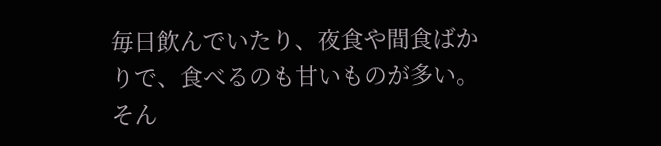毎日飲んでいたり、夜食や間食ばかりで、食べるのも甘いものが多い。
そん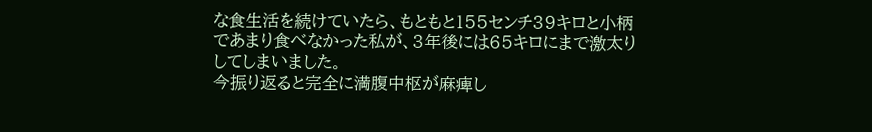な食生活を続けていたら、もともと155センチ39キロと小柄であまり食べなかった私が、3年後には65キロにまで激太りしてしまいました。
今振り返ると完全に満腹中枢が麻痺し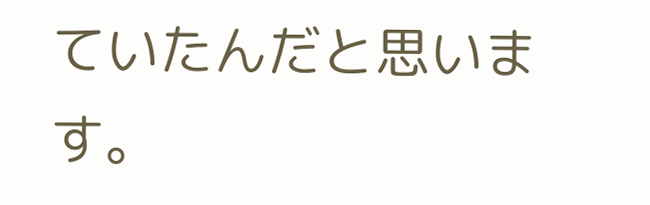ていたんだと思います。